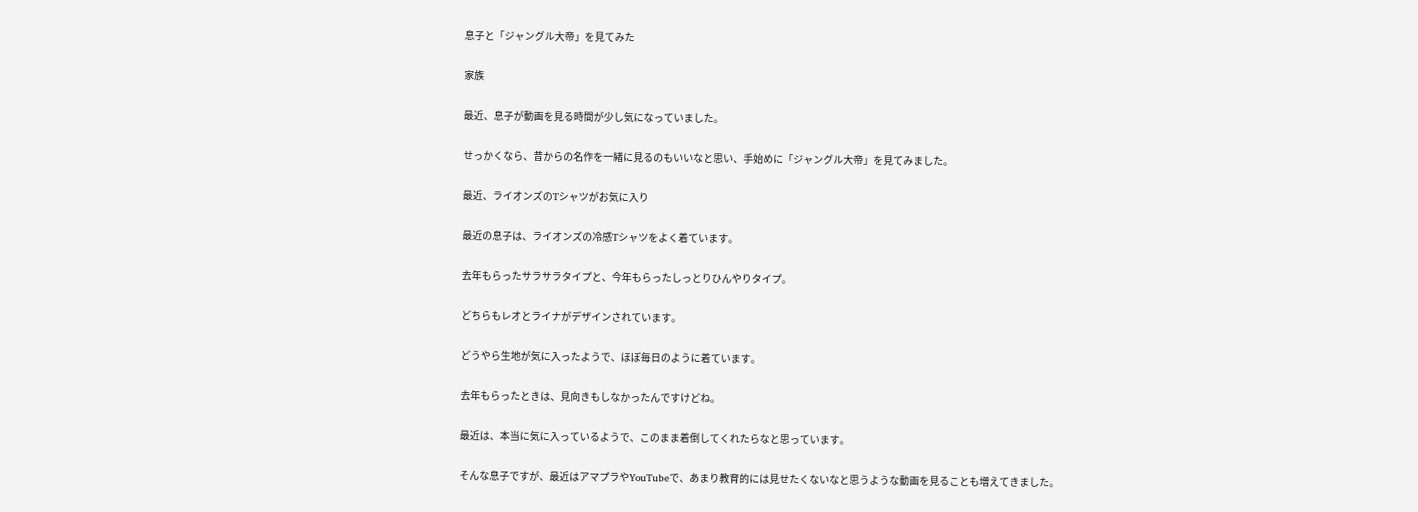息子と「ジャングル大帝」を見てみた

家族

最近、息子が動画を見る時間が少し気になっていました。

せっかくなら、昔からの名作を一緒に見るのもいいなと思い、手始めに「ジャングル大帝」を見てみました。

最近、ライオンズのTシャツがお気に入り

最近の息子は、ライオンズの冷感Tシャツをよく着ています。

去年もらったサラサラタイプと、今年もらったしっとりひんやりタイプ。

どちらもレオとライナがデザインされています。

どうやら生地が気に入ったようで、ほぼ毎日のように着ています。

去年もらったときは、見向きもしなかったんですけどね。

最近は、本当に気に入っているようで、このまま着倒してくれたらなと思っています。

そんな息子ですが、最近はアマプラやYouTubeで、あまり教育的には見せたくないなと思うような動画を見ることも増えてきました。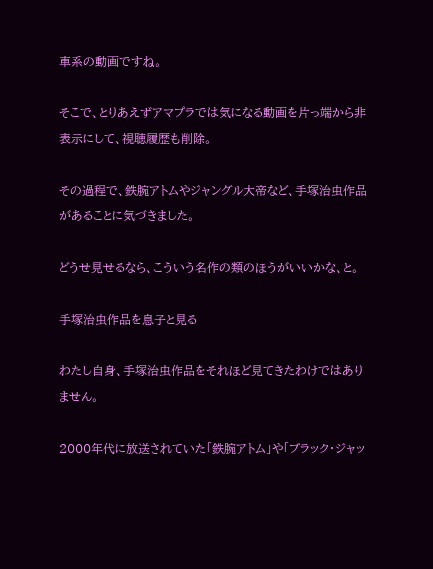車系の動画ですね。

そこで、とりあえずアマプラでは気になる動画を片っ端から非表示にして、視聴履歴も削除。

その過程で、鉄腕アトムやジャングル大帝など、手塚治虫作品があることに気づきました。

どうせ見せるなら、こういう名作の類のほうがいいかな、と。

手塚治虫作品を息子と見る

わたし自身、手塚治虫作品をそれほど見てきたわけではありません。

2000年代に放送されていた「鉄腕アトム」や「ブラック・ジャッ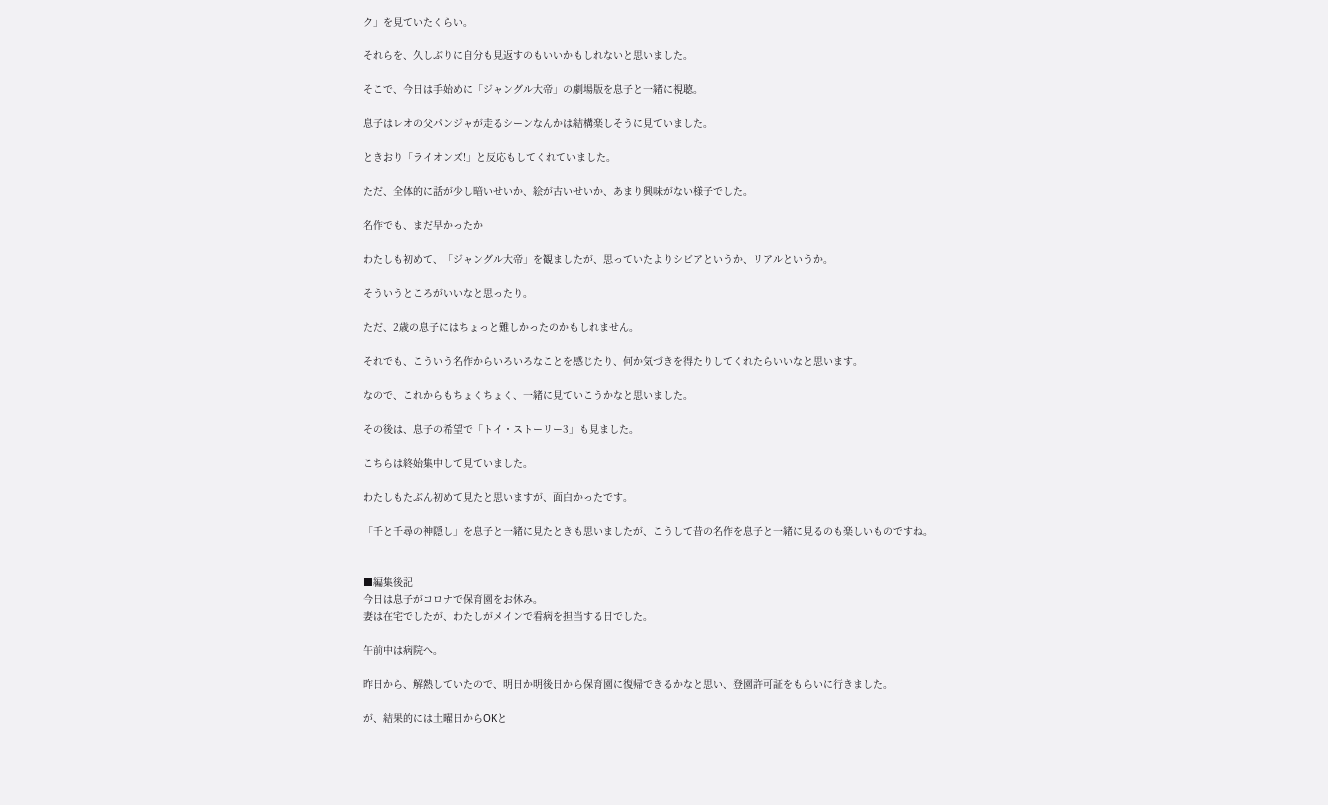ク」を見ていたくらい。

それらを、久しぶりに自分も見返すのもいいかもしれないと思いました。

そこで、今日は手始めに「ジャングル大帝」の劇場版を息子と一緒に視聴。

息子はレオの父パンジャが走るシーンなんかは結構楽しそうに見ていました。

ときおり「ライオンズ!」と反応もしてくれていました。

ただ、全体的に話が少し暗いせいか、絵が古いせいか、あまり興味がない様子でした。

名作でも、まだ早かったか

わたしも初めて、「ジャングル大帝」を観ましたが、思っていたよりシビアというか、リアルというか。

そういうところがいいなと思ったり。

ただ、2歳の息子にはちょっと難しかったのかもしれません。

それでも、こういう名作からいろいろなことを感じたり、何か気づきを得たりしてくれたらいいなと思います。

なので、これからもちょくちょく、一緒に見ていこうかなと思いました。

その後は、息子の希望で「トイ・ストーリー3」も見ました。

こちらは終始集中して見ていました。

わたしもたぶん初めて見たと思いますが、面白かったです。

「千と千尋の神隠し」を息子と一緒に見たときも思いましたが、こうして昔の名作を息子と一緒に見るのも楽しいものですね。


■編集後記
今日は息子がコロナで保育園をお休み。
妻は在宅でしたが、わたしがメインで看病を担当する日でした。

午前中は病院へ。

昨日から、解熱していたので、明日か明後日から保育園に復帰できるかなと思い、登園許可証をもらいに行きました。

が、結果的には土曜日からOKと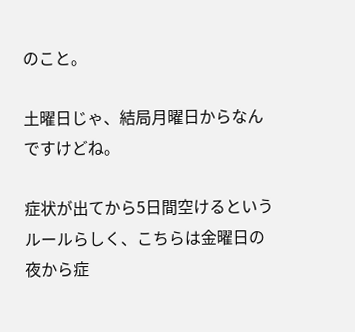のこと。

土曜日じゃ、結局月曜日からなんですけどね。

症状が出てから5日間空けるというルールらしく、こちらは金曜日の夜から症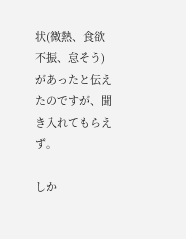状(微熱、食欲不振、怠そう)があったと伝えたのですが、聞き入れてもらえず。

しか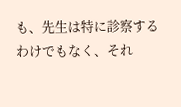も、先生は特に診察するわけでもなく、それ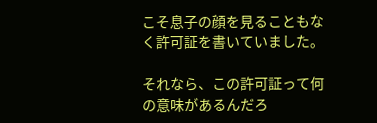こそ息子の顔を見ることもなく許可証を書いていました。

それなら、この許可証って何の意味があるんだろ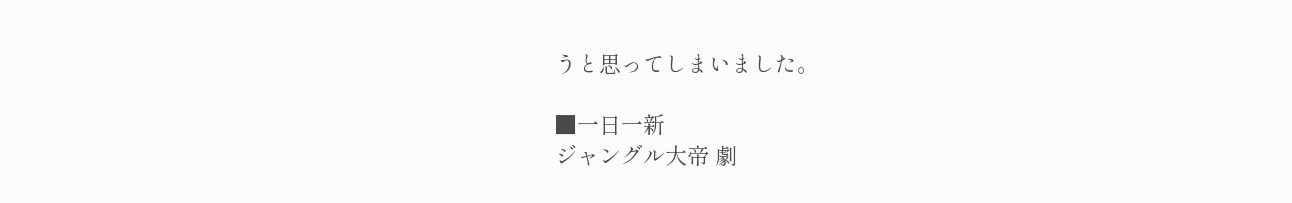うと思ってしまいました。

■一日一新
ジャングル大帝 劇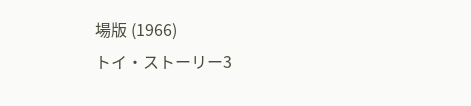場版 (1966)
トイ・ストーリー3